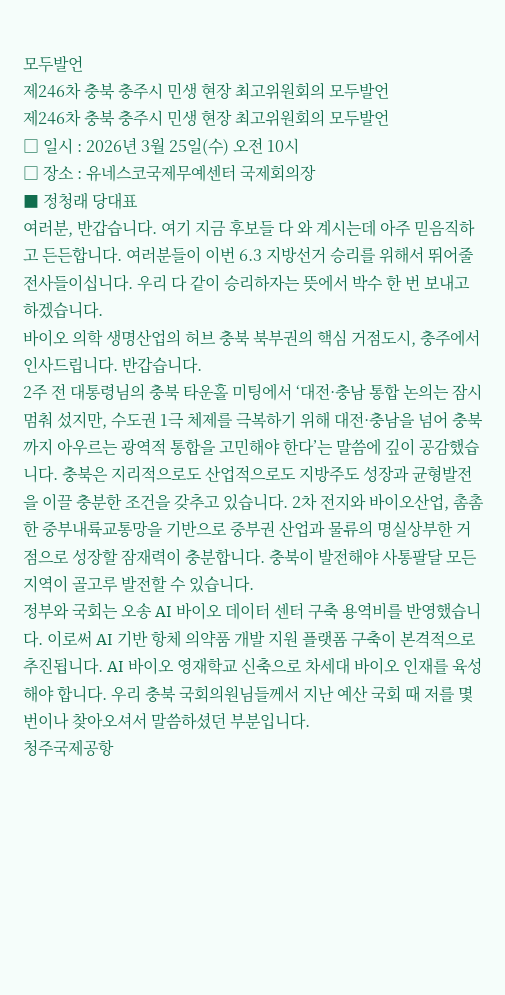모두발언
제246차 충북 충주시 민생 현장 최고위원회의 모두발언
제246차 충북 충주시 민생 현장 최고위원회의 모두발언
□ 일시 : 2026년 3월 25일(수) 오전 10시
□ 장소 : 유네스코국제무예센터 국제회의장
■ 정청래 당대표
여러분, 반갑습니다. 여기 지금 후보들 다 와 계시는데 아주 믿음직하고 든든합니다. 여러분들이 이번 6.3 지방선거 승리를 위해서 뛰어줄 전사들이십니다. 우리 다 같이 승리하자는 뜻에서 박수 한 번 보내고 하겠습니다.
바이오 의학 생명산업의 허브 충북 북부권의 핵심 거점도시, 충주에서 인사드립니다. 반갑습니다.
2주 전 대통령님의 충북 타운홀 미팅에서 ‘대전·충남 통합 논의는 잠시 멈춰 섰지만, 수도권 1극 체제를 극복하기 위해 대전·충남을 넘어 충북까지 아우르는 광역적 통합을 고민해야 한다’는 말씀에 깊이 공감했습니다. 충북은 지리적으로도 산업적으로도 지방주도 성장과 균형발전을 이끌 충분한 조건을 갖추고 있습니다. 2차 전지와 바이오산업, 촘촘한 중부내륙교통망을 기반으로 중부권 산업과 물류의 명실상부한 거점으로 성장할 잠재력이 충분합니다. 충북이 발전해야 사통팔달 모든 지역이 골고루 발전할 수 있습니다.
정부와 국회는 오송 AI 바이오 데이터 센터 구축 용역비를 반영했습니다. 이로써 AI 기반 항체 의약품 개발 지원 플랫폼 구축이 본격적으로 추진됩니다. AI 바이오 영재학교 신축으로 차세대 바이오 인재를 육성해야 합니다. 우리 충북 국회의원님들께서 지난 예산 국회 때 저를 몇 번이나 찾아오셔서 말씀하셨던 부분입니다.
청주국제공항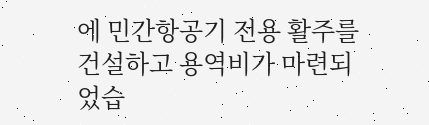에 민간항공기 전용 활주를 건설하고 용역비가 마련되었습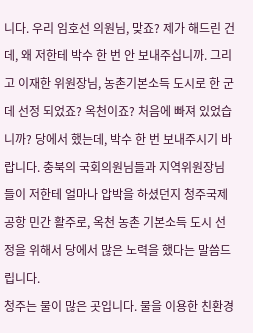니다. 우리 임호선 의원님, 맞죠? 제가 해드린 건데, 왜 저한테 박수 한 번 안 보내주십니까. 그리고 이재한 위원장님, 농촌기본소득 도시로 한 군데 선정 되었죠? 옥천이죠? 처음에 빠져 있었습니까? 당에서 했는데, 박수 한 번 보내주시기 바랍니다. 충북의 국회의원님들과 지역위원장님들이 저한테 얼마나 압박을 하셨던지 청주국제공항 민간 활주로, 옥천 농촌 기본소득 도시 선정을 위해서 당에서 많은 노력을 했다는 말씀드립니다.
청주는 물이 많은 곳입니다. 물을 이용한 친환경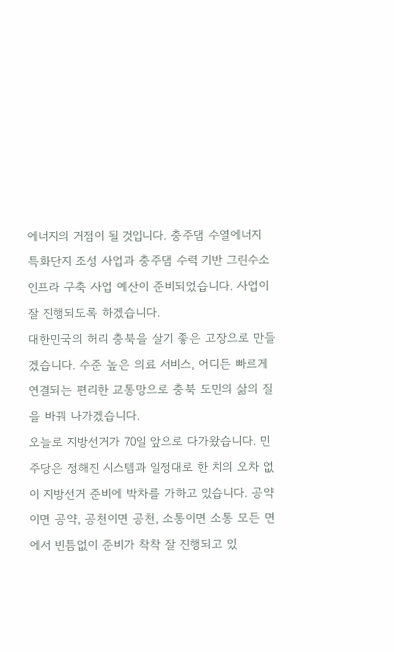에너지의 거점이 될 것입니다. 충주댐 수열에너지 특화단지 조성 사업과 충주댐 수력 기반 그린수소 인프라 구축 사업 예산이 준비되었습니다. 사업이 잘 진행되도록 하겠습니다.
대한민국의 허리 충북을 살기 좋은 고장으로 만들겠습니다. 수준 높은 의료 서비스, 어디든 빠르게 연결되는 편리한 교통망으로 충북 도민의 삶의 질을 바꿔 나가겠습니다.
오늘로 지방선거가 70일 앞으로 다가왔습니다. 민주당은 정해진 시스템과 일정대로 한 치의 오차 없이 지방선거 준비에 박차를 가하고 있습니다. 공약이면 공약, 공천이면 공천, 소통이면 소통 모든 면에서 빈틈없이 준비가 착착 잘 진행되고 있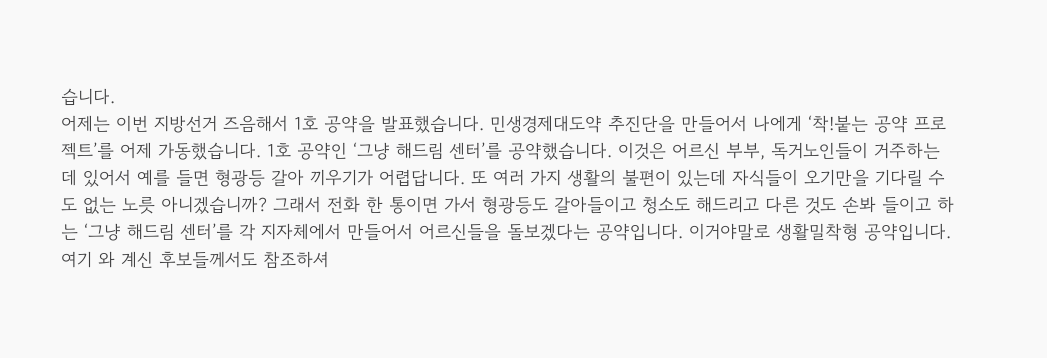습니다.
어제는 이번 지방선거 즈음해서 1호 공약을 발표했습니다. 민생경제대도약 추진단을 만들어서 나에게 ‘착!붙는 공약 프로젝트’를 어제 가동했습니다. 1호 공약인 ‘그냥 해드림 센터’를 공약했습니다. 이것은 어르신 부부, 독거노인들이 거주하는 데 있어서 예를 들면 형광등 갈아 끼우기가 어렵답니다. 또 여러 가지 생활의 불편이 있는데 자식들이 오기만을 기다릴 수도 없는 노릇 아니겠습니까? 그래서 전화 한 통이면 가서 형광등도 갈아들이고 청소도 해드리고 다른 것도 손봐 들이고 하는 ‘그냥 해드림 센터’를 각 지자체에서 만들어서 어르신들을 돌보겠다는 공약입니다. 이거야말로 생활밀착형 공약입니다. 여기 와 계신 후보들께서도 참조하셔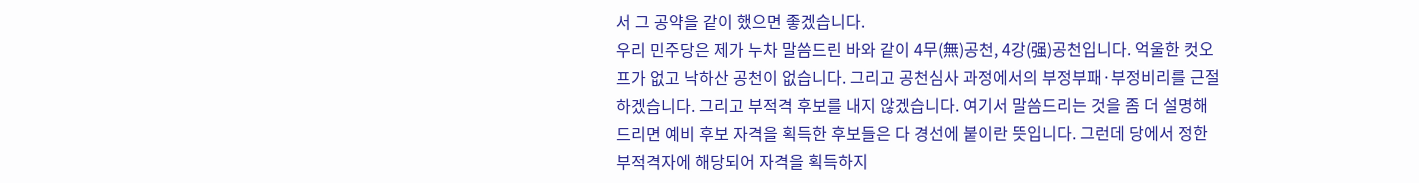서 그 공약을 같이 했으면 좋겠습니다.
우리 민주당은 제가 누차 말씀드린 바와 같이 4무(無)공천, 4강(强)공천입니다. 억울한 컷오프가 없고 낙하산 공천이 없습니다. 그리고 공천심사 과정에서의 부정부패·부정비리를 근절하겠습니다. 그리고 부적격 후보를 내지 않겠습니다. 여기서 말씀드리는 것을 좀 더 설명해 드리면 예비 후보 자격을 획득한 후보들은 다 경선에 붙이란 뜻입니다. 그런데 당에서 정한 부적격자에 해당되어 자격을 획득하지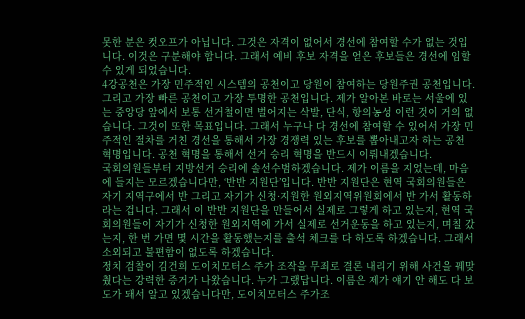못한 분은 컷오프가 아닙니다. 그것은 자격이 없어서 경선에 참여할 수가 없는 것입니다. 이것은 구분해야 합니다. 그래서 예비 후보 자격을 얻은 후보들은 경선에 임할 수 있게 되었습니다.
4강공천은 가장 민주적인 시스템의 공천이고 당원이 참여하는 당원주권 공천입니다. 그리고 가장 빠른 공천이고 가장 투명한 공천입니다. 제가 알아본 바로는 서울에 있는 중앙당 앞에서 보통 선거철이면 벌어지는 삭발, 단식, 항의농성 이런 것이 거의 없습니다. 그것이 또한 목표입니다. 그래서 누구나 다 경선에 참여할 수 있어서 가장 민주적인 절차를 거친 경선을 통해서 가장 경쟁력 있는 후보를 뽑아내고자 하는 공천 혁명입니다. 공천 혁명을 통해서 선거 승리 혁명을 반드시 이뤄내겠습니다.
국회의원들부터 지방선거 승리에 솔선수범하겠습니다. 제가 이름을 지었는데, 마음에 들지는 모르겠습니다만, ‘반반 지원단’입니다. 반반 지원단은 현역 국회의원들은 자기 지역구에서 반 그리고 자기가 신청·지원한 원외지역위원회에서 반 가서 활동하라는 겁니다. 그래서 이 반반 지원단을 만들어서 실제로 그렇게 하고 있는지, 현역 국회의원들이 자기가 신청한 원외지역에 가서 실제로 선거운동을 하고 있는지, 며칠 갔는지, 한 번 가면 몇 시간을 활동했는지를 출석 체크를 다 하도록 하겠습니다. 그래서 소외되고 불편함이 없도록 하겠습니다.
정치 검찰이 김건희 도이치모터스 주가 조작을 무죄로 결론 내리기 위해 사건을 꿰맞췄다는 강력한 증거가 나왔습니다. 누가 그랬답니다. 이름은 제가 얘기 안 해도 다 보도가 돼서 알고 있겠습니다만, 도이치모터스 주가조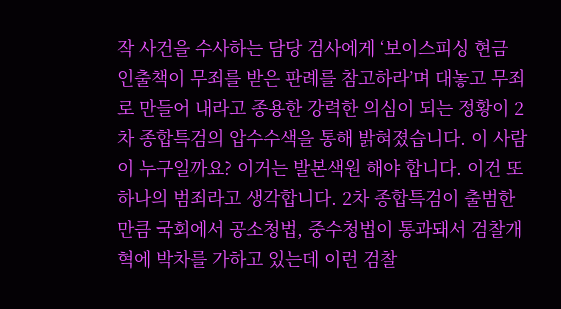작 사건을 수사하는 담당 검사에게 ‘보이스피싱 현금 인출책이 무죄를 받은 판례를 참고하라’며 대놓고 무죄로 만들어 내라고 종용한 강력한 의심이 되는 정황이 2차 종합특검의 압수수색을 통해 밝혀졌습니다. 이 사람이 누구일까요? 이거는 발본색원 해야 합니다. 이건 또 하나의 범죄라고 생각합니다. 2차 종합특검이 출범한 만큼 국회에서 공소청법, 중수청법이 통과돼서 검찰개혁에 박차를 가하고 있는데 이런 검찰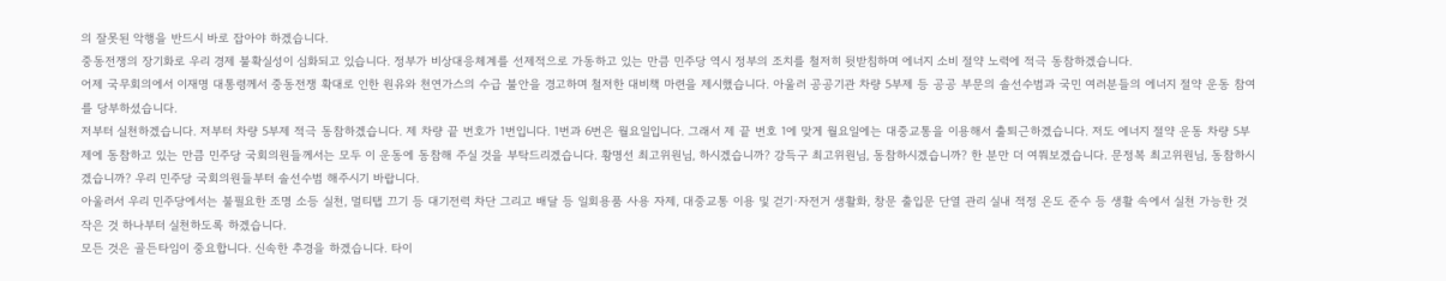의 잘못된 악행을 반드시 바로 잡아야 하겠습니다.
중동전쟁의 장기화로 우리 경제 불확실성이 심화되고 있습니다. 정부가 비상대응체계를 선제적으로 가동하고 있는 만큼 민주당 역시 정부의 조치를 철저히 뒷받침하며 에너지 소비 절약 노력에 적극 동참하겠습니다.
어제 국무회의에서 이재명 대통령께서 중동전쟁 확대로 인한 원유와 천연가스의 수급 불안을 경고하며 철저한 대비책 마련을 제시했습니다. 아울러 공공기관 차량 5부제 등 공공 부문의 솔선수범과 국민 여러분들의 에너지 절약 운동 참여를 당부하셨습니다.
저부터 실천하겠습니다. 저부터 차량 5부제 적극 동참하겠습니다. 제 차량 끝 번호가 1번입니다. 1번과 6번은 월요일입니다. 그래서 제 끝 번호 1에 맞게 월요일에는 대중교통을 이용해서 출퇴근하겠습니다. 저도 에너지 절약 운동 차량 5부제에 동참하고 있는 만큼 민주당 국회의원들께서는 모두 이 운동에 동참해 주실 것을 부탁드리겠습니다. 황명선 최고위원님, 하시겠습니까? 강득구 최고위원님, 동참하시겠습니까? 한 분만 더 여쭤보겠습니다. 문정복 최고위원님, 동참하시겠습니까? 우리 민주당 국회의원들부터 솔선수범 해주시기 바랍니다.
아울러서 우리 민주당에서는 불필요한 조명 소등 실천, 멀티탭 끄기 등 대기전력 차단 그리고 배달 등 일회용품 사용 자제, 대중교통 이용 및 걷기·자전거 생활화, 창문 출입문 단열 관리 실내 적정 온도 준수 등 생활 속에서 실천 가능한 것 작은 것 하나부터 실천하도록 하겠습니다.
모든 것은 골든타임이 중요합니다. 신속한 추경을 하겠습니다. 타이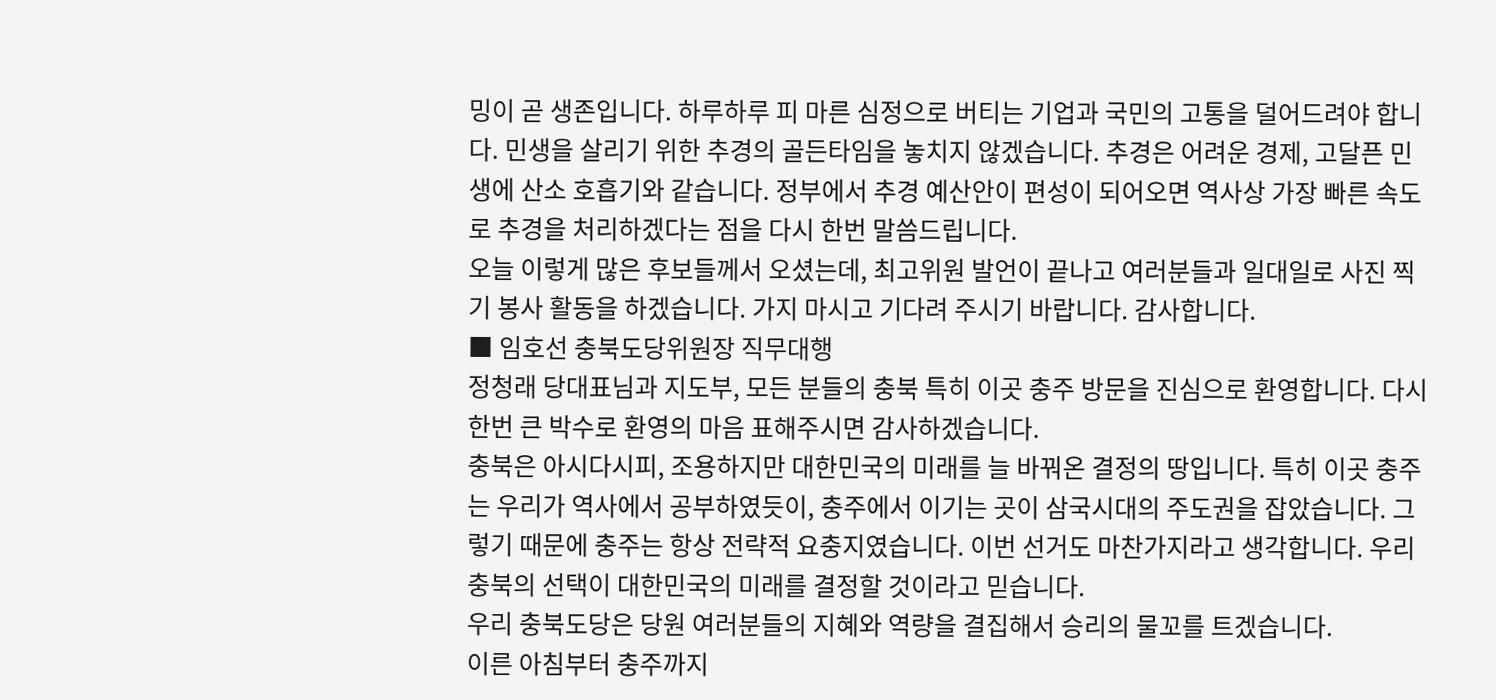밍이 곧 생존입니다. 하루하루 피 마른 심정으로 버티는 기업과 국민의 고통을 덜어드려야 합니다. 민생을 살리기 위한 추경의 골든타임을 놓치지 않겠습니다. 추경은 어려운 경제, 고달픈 민생에 산소 호흡기와 같습니다. 정부에서 추경 예산안이 편성이 되어오면 역사상 가장 빠른 속도로 추경을 처리하겠다는 점을 다시 한번 말씀드립니다.
오늘 이렇게 많은 후보들께서 오셨는데, 최고위원 발언이 끝나고 여러분들과 일대일로 사진 찍기 봉사 활동을 하겠습니다. 가지 마시고 기다려 주시기 바랍니다. 감사합니다.
■ 임호선 충북도당위원장 직무대행
정청래 당대표님과 지도부, 모든 분들의 충북 특히 이곳 충주 방문을 진심으로 환영합니다. 다시 한번 큰 박수로 환영의 마음 표해주시면 감사하겠습니다.
충북은 아시다시피, 조용하지만 대한민국의 미래를 늘 바꿔온 결정의 땅입니다. 특히 이곳 충주는 우리가 역사에서 공부하였듯이, 충주에서 이기는 곳이 삼국시대의 주도권을 잡았습니다. 그렇기 때문에 충주는 항상 전략적 요충지였습니다. 이번 선거도 마찬가지라고 생각합니다. 우리 충북의 선택이 대한민국의 미래를 결정할 것이라고 믿습니다.
우리 충북도당은 당원 여러분들의 지혜와 역량을 결집해서 승리의 물꼬를 트겠습니다.
이른 아침부터 충주까지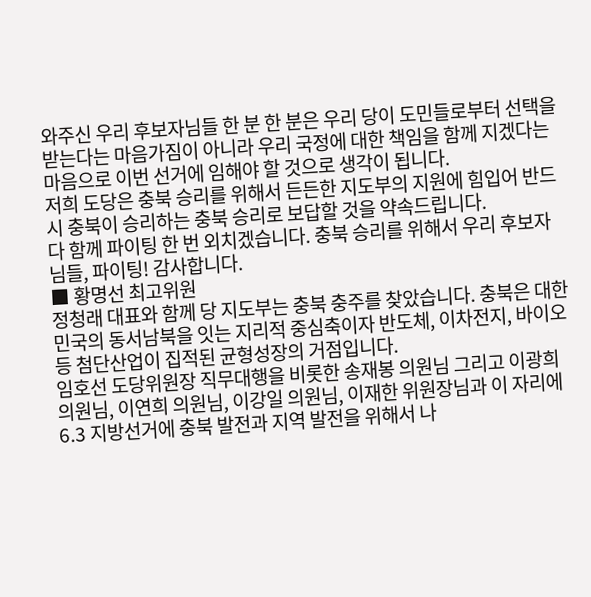와주신 우리 후보자님들 한 분 한 분은 우리 당이 도민들로부터 선택을 받는다는 마음가짐이 아니라 우리 국정에 대한 책임을 함께 지겠다는 마음으로 이번 선거에 임해야 할 것으로 생각이 됩니다.
저희 도당은 충북 승리를 위해서 든든한 지도부의 지원에 힘입어 반드시 충북이 승리하는 충북 승리로 보답할 것을 약속드립니다.
다 함께 파이팅 한 번 외치겠습니다. 충북 승리를 위해서 우리 후보자님들, 파이팅! 감사합니다.
■ 황명선 최고위원
정청래 대표와 함께 당 지도부는 충북 충주를 찾았습니다. 충북은 대한민국의 동서남북을 잇는 지리적 중심축이자 반도체, 이차전지, 바이오 등 첨단산업이 집적된 균형성장의 거점입니다.
임호선 도당위원장 직무대행을 비롯한 송재봉 의원님 그리고 이광희 의원님, 이연희 의원님, 이강일 의원님, 이재한 위원장님과 이 자리에 6.3 지방선거에 충북 발전과 지역 발전을 위해서 나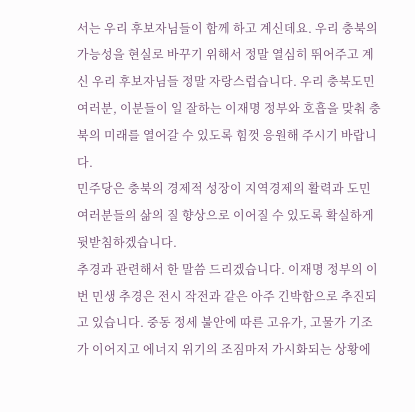서는 우리 후보자님들이 함께 하고 계신데요. 우리 충북의 가능성을 현실로 바꾸기 위해서 정말 열심히 뛰어주고 계신 우리 후보자님들 정말 자랑스럽습니다. 우리 충북도민 여러분, 이분들이 일 잘하는 이재명 정부와 호흡을 맞춰 충북의 미래를 열어갈 수 있도록 힘껏 응원해 주시기 바랍니다.
민주당은 충북의 경제적 성장이 지역경제의 활력과 도민 여러분들의 삶의 질 향상으로 이어질 수 있도록 확실하게 뒷받침하겠습니다.
추경과 관련해서 한 말씀 드리겠습니다. 이재명 정부의 이번 민생 추경은 전시 작전과 같은 아주 긴박함으로 추진되고 있습니다. 중동 정세 불안에 따른 고유가, 고물가 기조가 이어지고 에너지 위기의 조짐마저 가시화되는 상황에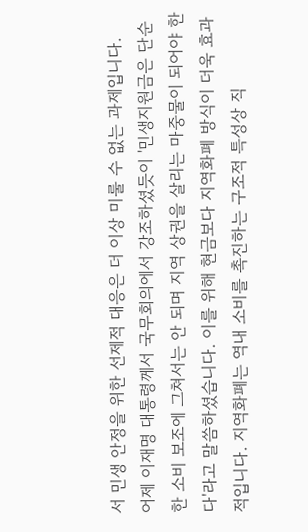서 민생 안정을 위한 선제적 대응은 더 이상 미룰 수 없는 과제입니다.
어제 이재명 대통령께서 국무회의에서 강조하셨듯이 '민생지원금은 단순한 소비 보조에 그쳐서는 안 되며 지역 상권을 살리는 마중물이 되어야 한다'라고 말씀하셨습니다. 이를 위해 현금보다 지역화폐 방식이 더욱 효과적입니다. 지역화폐는 역내 소비를 촉진하는 구조적 특성상 직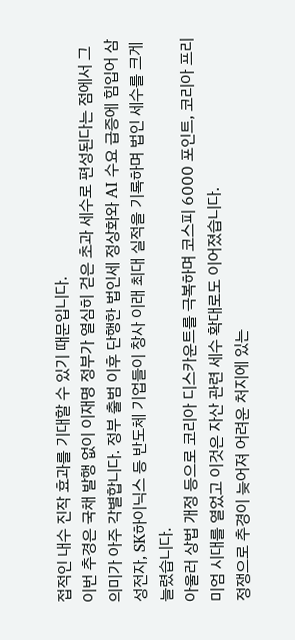접적인 내수 진작 효과를 기대할 수 있기 때문입니다.
이번 추경은 국채 발행 없이 이재명 정부가 열심히 걷은 초과 세수로 편성된다는 점에서 그 의미가 아주 각별합니다. 정부 출범 이후 단행한 법인세 정상화와 AI 수요 급증에 힘입어 삼성전자, SK하이닉스 등 반도체 기업들이 창사 이래 최대 실적을 기록하며 법인 세수를 크게 늘렸습니다.
아울러 상법 개정 등으로 코리아 디스카운트를 극복하며 코스피 6000 포인트, 코리아 프리미엄 시대를 열었고 이것은 자산 관련 세수 확대로도 이어졌습니다.
정쟁으로 추경이 늦어져 어려운 처지에 있는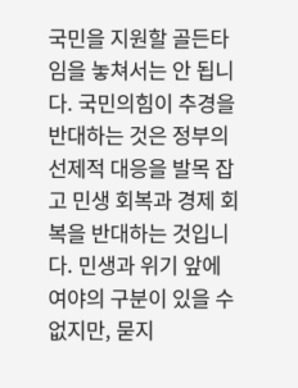국민을 지원할 골든타임을 놓쳐서는 안 됩니다. 국민의힘이 추경을 반대하는 것은 정부의 선제적 대응을 발목 잡고 민생 회복과 경제 회복을 반대하는 것입니다. 민생과 위기 앞에 여야의 구분이 있을 수 없지만, 묻지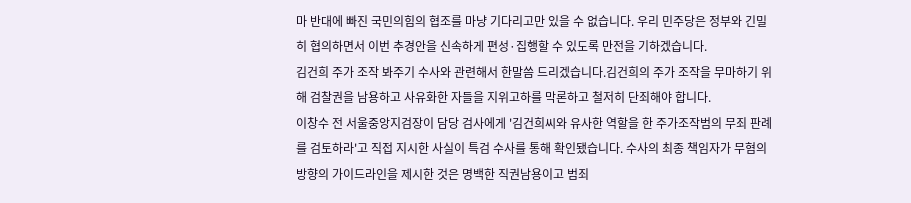마 반대에 빠진 국민의힘의 협조를 마냥 기다리고만 있을 수 없습니다. 우리 민주당은 정부와 긴밀히 협의하면서 이번 추경안을 신속하게 편성·집행할 수 있도록 만전을 기하겠습니다.
김건희 주가 조작 봐주기 수사와 관련해서 한말씀 드리겠습니다.김건희의 주가 조작을 무마하기 위해 검찰권을 남용하고 사유화한 자들을 지위고하를 막론하고 철저히 단죄해야 합니다.
이창수 전 서울중앙지검장이 담당 검사에게 '김건희씨와 유사한 역할을 한 주가조작범의 무죄 판례를 검토하라'고 직접 지시한 사실이 특검 수사를 통해 확인됐습니다. 수사의 최종 책임자가 무혐의 방향의 가이드라인을 제시한 것은 명백한 직권남용이고 범죄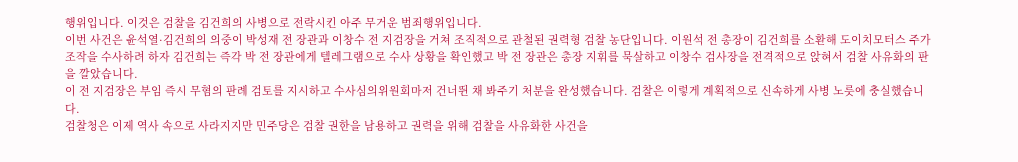행위입니다. 이것은 검찰을 김건희의 사병으로 전락시킨 아주 무거운 범죄행위입니다.
이번 사건은 윤석열·김건희의 의중이 박성재 전 장관과 이창수 전 지검장을 거쳐 조직적으로 관철된 권력형 검찰 농단입니다. 이원석 전 총장이 김건희를 소환해 도이치모터스 주가조작을 수사하려 하자 김건희는 즉각 박 전 장관에게 텔레그램으로 수사 상황을 확인했고 박 전 장관은 총장 지휘를 묵살하고 이창수 검사장을 전격적으로 앉혀서 검찰 사유화의 판을 깔았습니다.
이 전 지검장은 부임 즉시 무혐의 판례 검토를 지시하고 수사심의위원회마저 건너뛴 채 봐주기 처분을 완성했습니다. 검찰은 이렇게 계획적으로 신속하게 사병 노릇에 충실했습니다.
검찰청은 이제 역사 속으로 사라지지만 민주당은 검찰 권한을 남용하고 권력을 위해 검찰을 사유화한 사건을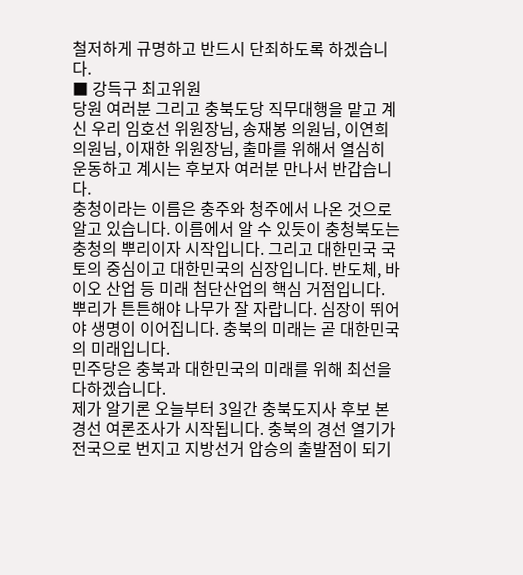철저하게 규명하고 반드시 단죄하도록 하겠습니다.
■ 강득구 최고위원
당원 여러분 그리고 충북도당 직무대행을 맡고 계신 우리 임호선 위원장님, 송재봉 의원님, 이연희 의원님, 이재한 위원장님, 출마를 위해서 열심히 운동하고 계시는 후보자 여러분 만나서 반갑습니다.
충청이라는 이름은 충주와 청주에서 나온 것으로 알고 있습니다. 이름에서 알 수 있듯이 충청북도는 충청의 뿌리이자 시작입니다. 그리고 대한민국 국토의 중심이고 대한민국의 심장입니다. 반도체, 바이오 산업 등 미래 첨단산업의 핵심 거점입니다. 뿌리가 튼튼해야 나무가 잘 자랍니다. 심장이 뛰어야 생명이 이어집니다. 충북의 미래는 곧 대한민국의 미래입니다.
민주당은 충북과 대한민국의 미래를 위해 최선을 다하겠습니다.
제가 알기론 오늘부터 3일간 충북도지사 후보 본경선 여론조사가 시작됩니다. 충북의 경선 열기가 전국으로 번지고 지방선거 압승의 출발점이 되기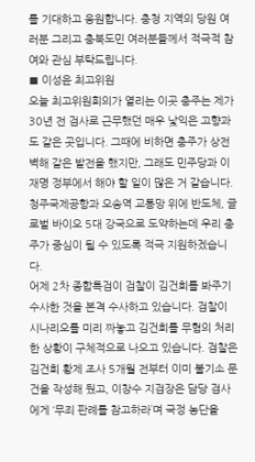를 기대하고 응원합니다. 충청 지역의 당원 여러분 그리고 충북도민 여러분들께서 적극적 참여와 관심 부탁드립니다.
■ 이성윤 최고위원
오늘 최고위원회의가 열리는 이곳 충주는 제가 30년 전 검사로 근무했던 매우 낯익은 고향과도 같은 곳입니다. 그때에 비하면 충주가 상전벽해 같은 발전을 했지만, 그래도 민주당과 이재명 정부에서 해야 할 일이 많은 거 같습니다. 청주국제공항과 오송역 교통망 위에 반도체, 글로벌 바이오 5대 강국으로 도약하는데 우리 충주가 중심이 될 수 있도록 적극 지원하겠습니다.
어제 2차 종합특검이 검찰이 김건희를 봐주기 수사한 것을 본격 수사하고 있습니다. 검찰이 시나리오를 미리 짜놓고 김건희를 무혐의 처리한 상황이 구체적으로 나오고 있습니다. 검찰은 김건희 황제 조사 5개월 전부터 이미 불기소 문건을 작성해 뒀고, 이창수 지검장은 담당 검사에게 ‘무죄 판례를 참고하라’며 국정 농단을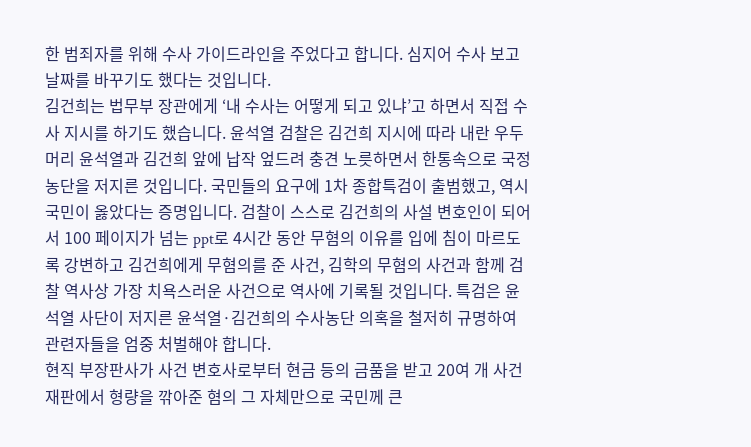한 범죄자를 위해 수사 가이드라인을 주었다고 합니다. 심지어 수사 보고 날짜를 바꾸기도 했다는 것입니다.
김건희는 법무부 장관에게 ‘내 수사는 어떻게 되고 있냐’고 하면서 직접 수사 지시를 하기도 했습니다. 윤석열 검찰은 김건희 지시에 따라 내란 우두머리 윤석열과 김건희 앞에 납작 엎드려 충견 노릇하면서 한통속으로 국정농단을 저지른 것입니다. 국민들의 요구에 1차 종합특검이 출범했고, 역시 국민이 옳았다는 증명입니다. 검찰이 스스로 김건희의 사설 변호인이 되어서 100 페이지가 넘는 ppt로 4시간 동안 무혐의 이유를 입에 침이 마르도록 강변하고 김건희에게 무혐의를 준 사건, 김학의 무혐의 사건과 함께 검찰 역사상 가장 치욕스러운 사건으로 역사에 기록될 것입니다. 특검은 윤석열 사단이 저지른 윤석열·김건희의 수사농단 의혹을 철저히 규명하여 관련자들을 엄중 처벌해야 합니다.
현직 부장판사가 사건 변호사로부터 현금 등의 금품을 받고 20여 개 사건 재판에서 형량을 깎아준 혐의 그 자체만으로 국민께 큰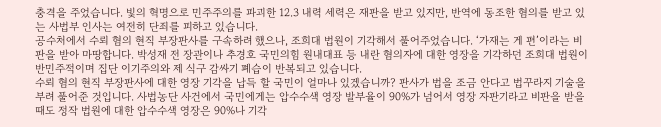충격을 주었습니다. 빛의 혁명으로 민주주의를 파괴한 12.3 내력 세력은 재판을 받고 있지만, 반역에 동조한 혐의를 받고 있는 사법부 인사는 여전히 단죄를 피하고 있습니다.
공수처에서 수뢰 혐의 현직 부장판사를 구속하려 했으나, 조희대 법원이 기각해서 풀어주었습니다. ‘가재는 게 편’이라는 비판을 받아 마땅합니다. 박성재 전 장관이나 추경호 국민의힘 원내대표 등 내란 혐의자에 대한 영장을 기각하던 조희대 법원이 반민주적이며 집단 이기주의와 제 식구 감싸기 폐습이 반복되고 있습니다.
수뢰 혐의 현직 부장판사에 대한 영장 기각을 납득 할 국민이 얼마나 있겠습니까? 판사가 법을 조금 안다고 법꾸라지 기술을 부려 풀어준 것입니다. 사법농단 사건에서 국민에게는 압수수색 영장 발부율이 90%가 넘어서 영장 자판기라고 비판을 받을 때도 정작 법원에 대한 압수수색 영장은 90%나 기각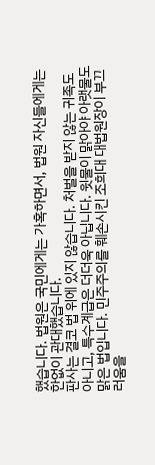했습니다. 법원은 국민에게는 가혹하면서, 법원 자신들에게는 한없이 관대했습니다.
판사는 결코 법 위에 있지 않습니다. 처벌을 받지 않는 귀족도 아니고, 특수계급은 더더욱 아닙니다. 윗물이 맑아야 아랫물도 맑은 법입니다. 민주주의를 훼손시킨 조희대 대법원장이 부끄러움을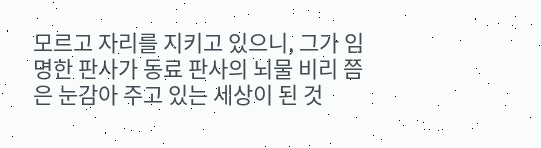모르고 자리를 지키고 있으니, 그가 임명한 판사가 동료 판사의 뇌물 비리 쯤은 눈감아 주고 있는 세상이 된 것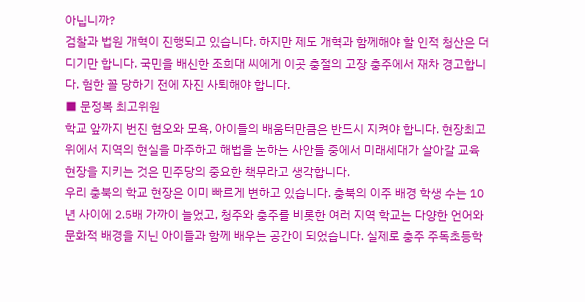아닙니까?
검찰과 법원 개혁이 진행되고 있습니다. 하지만 제도 개혁과 함께해야 할 인적 청산은 더디기만 합니다. 국민을 배신한 조희대 씨에게 이곳 충절의 고장 충주에서 재차 경고합니다. 험한 꼴 당하기 전에 자진 사퇴해야 합니다.
■ 문정복 최고위원
학교 앞까지 번진 혐오와 모욕, 아이들의 배움터만큼은 반드시 지켜야 합니다. 현장최고위에서 지역의 현실을 마주하고 해법을 논하는 사안들 중에서 미래세대가 살아갈 교육 현장을 지키는 것은 민주당의 중요한 책무라고 생각합니다.
우리 충북의 학교 현장은 이미 빠르게 변하고 있습니다. 충북의 이주 배경 학생 수는 10년 사이에 2.5배 가까이 늘었고, 청주와 충주를 비롯한 여러 지역 학교는 다양한 언어와 문화적 배경을 지닌 아이들과 함께 배우는 공간이 되었습니다. 실제로 충주 주독초등학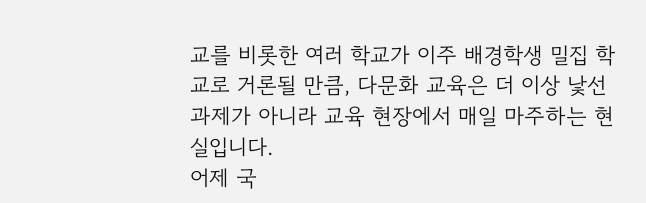교를 비롯한 여러 학교가 이주 배경학생 밀집 학교로 거론될 만큼, 다문화 교육은 더 이상 낯선 과제가 아니라 교육 현장에서 매일 마주하는 현실입니다.
어제 국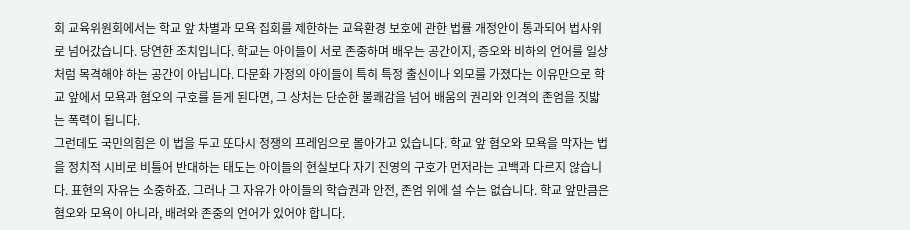회 교육위원회에서는 학교 앞 차별과 모욕 집회를 제한하는 교육환경 보호에 관한 법률 개정안이 통과되어 법사위로 넘어갔습니다. 당연한 조치입니다. 학교는 아이들이 서로 존중하며 배우는 공간이지, 증오와 비하의 언어를 일상처럼 목격해야 하는 공간이 아닙니다. 다문화 가정의 아이들이 특히 특정 출신이나 외모를 가졌다는 이유만으로 학교 앞에서 모욕과 혐오의 구호를 듣게 된다면, 그 상처는 단순한 불쾌감을 넘어 배움의 권리와 인격의 존엄을 짓밟는 폭력이 됩니다.
그런데도 국민의힘은 이 법을 두고 또다시 정쟁의 프레임으로 몰아가고 있습니다. 학교 앞 혐오와 모욕을 막자는 법을 정치적 시비로 비틀어 반대하는 태도는 아이들의 현실보다 자기 진영의 구호가 먼저라는 고백과 다르지 않습니다. 표현의 자유는 소중하죠. 그러나 그 자유가 아이들의 학습권과 안전, 존엄 위에 설 수는 없습니다. 학교 앞만큼은 혐오와 모욕이 아니라, 배려와 존중의 언어가 있어야 합니다.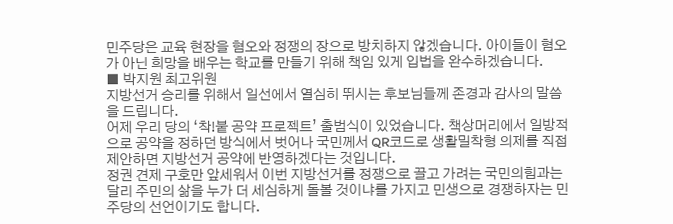민주당은 교육 현장을 혐오와 정쟁의 장으로 방치하지 않겠습니다. 아이들이 혐오가 아닌 희망을 배우는 학교를 만들기 위해 책임 있게 입법을 완수하겠습니다.
■ 박지원 최고위원
지방선거 승리를 위해서 일선에서 열심히 뛰시는 후보님들께 존경과 감사의 말씀을 드립니다.
어제 우리 당의 ‘착!붙 공약 프로젝트’ 출범식이 있었습니다. 책상머리에서 일방적으로 공약을 정하던 방식에서 벗어나 국민께서 QR코드로 생활밀착형 의제를 직접 제안하면 지방선거 공약에 반영하겠다는 것입니다.
정권 견제 구호만 앞세워서 이번 지방선거를 정쟁으로 끌고 가려는 국민의힘과는 달리 주민의 삶을 누가 더 세심하게 돌볼 것이냐를 가지고 민생으로 경쟁하자는 민주당의 선언이기도 합니다.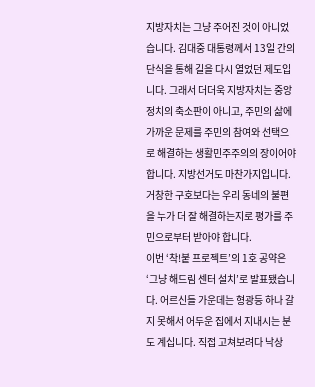지방자치는 그냥 주어진 것이 아니었습니다. 김대중 대통령께서 13일 간의 단식을 통해 길을 다시 열었던 제도입니다. 그래서 더더욱 지방자치는 중앙정치의 축소판이 아니고, 주민의 삶에 가까운 문제를 주민의 참여와 선택으로 해결하는 생활민주주의의 장이어야 합니다. 지방선거도 마찬가지입니다. 거창한 구호보다는 우리 동네의 불편을 누가 더 잘 해결하는지로 평가를 주민으로부터 받아야 합니다.
이번 ‘착!붙 프로젝트’의 1호 공약은 ‘그냥 해드림 센터 설치’로 발표됐습니다. 어르신들 가운데는 형광등 하나 갈지 못해서 어두운 집에서 지내시는 분도 계십니다. 직접 고쳐보려다 낙상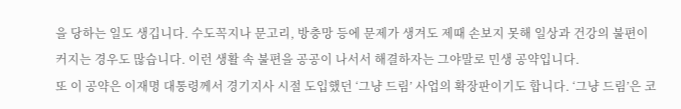을 당하는 일도 생깁니다. 수도꼭지나 문고리, 방충망 등에 문제가 생겨도 제때 손보지 못해 일상과 건강의 불편이 커지는 경우도 많습니다. 이런 생활 속 불편을 공공이 나서서 해결하자는 그야말로 민생 공약입니다.
또 이 공약은 이재명 대통령께서 경기지사 시절 도입했던 ‘그냥 드림’ 사업의 확장판이기도 합니다. ‘그냥 드림’은 코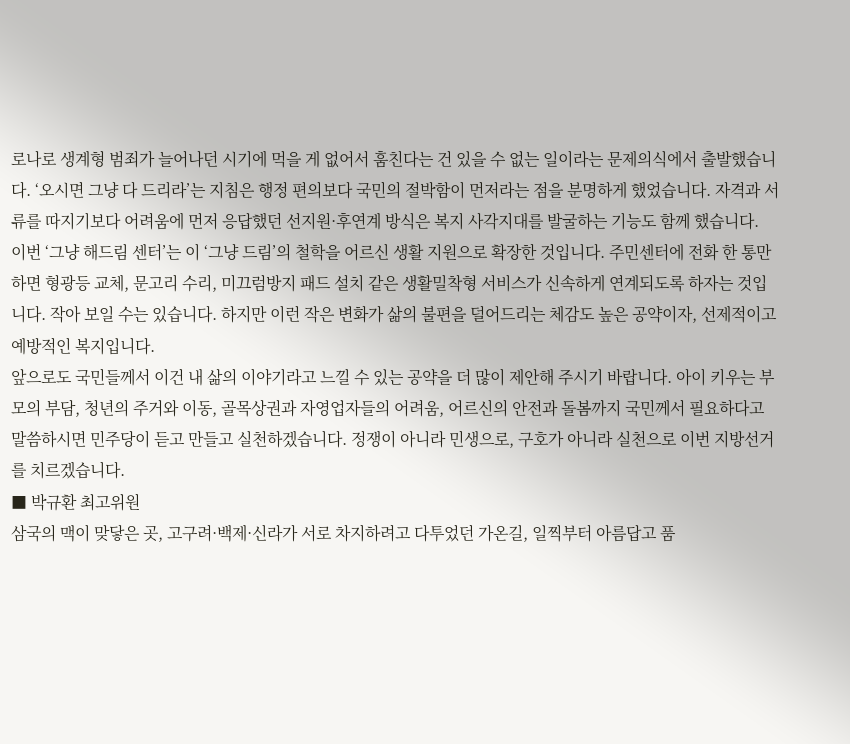로나로 생계형 범죄가 늘어나던 시기에 먹을 게 없어서 훔친다는 건 있을 수 없는 일이라는 문제의식에서 출발했습니다. ‘오시면 그냥 다 드리라’는 지침은 행정 편의보다 국민의 절박함이 먼저라는 점을 분명하게 했었습니다. 자격과 서류를 따지기보다 어려움에 먼저 응답했던 선지원·후연계 방식은 복지 사각지대를 발굴하는 기능도 함께 했습니다.
이번 ‘그냥 해드림 센터’는 이 ‘그냥 드림’의 철학을 어르신 생활 지원으로 확장한 것입니다. 주민센터에 전화 한 통만 하면 형광등 교체, 문고리 수리, 미끄럼방지 패드 설치 같은 생활밀착형 서비스가 신속하게 연계되도록 하자는 것입니다. 작아 보일 수는 있습니다. 하지만 이런 작은 변화가 삶의 불편을 덜어드리는 체감도 높은 공약이자, 선제적이고 예방적인 복지입니다.
앞으로도 국민들께서 이건 내 삶의 이야기라고 느낄 수 있는 공약을 더 많이 제안해 주시기 바랍니다. 아이 키우는 부모의 부담, 청년의 주거와 이동, 골목상권과 자영업자들의 어려움, 어르신의 안전과 돌봄까지 국민께서 필요하다고 말씀하시면 민주당이 듣고 만들고 실천하겠습니다. 정쟁이 아니라 민생으로, 구호가 아니라 실천으로 이번 지방선거를 치르겠습니다.
■ 박규환 최고위원
삼국의 맥이 맞닿은 곳, 고구려·백제·신라가 서로 차지하려고 다투었던 가온길, 일찍부터 아름답고 품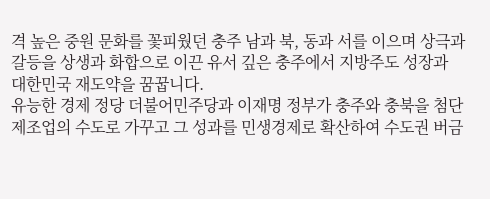격 높은 중원 문화를 꽃피웠던 충주 남과 북, 동과 서를 이으며 상극과 갈등을 상생과 화합으로 이끈 유서 깊은 충주에서 지방주도 성장과 대한민국 재도약을 꿈꿉니다.
유능한 경제 정당 더불어민주당과 이재명 정부가 충주와 충북을 첨단제조업의 수도로 가꾸고 그 성과를 민생경제로 확산하여 수도권 버금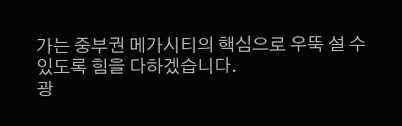가는 중부권 메가시티의 핵심으로 우뚝 설 수 있도록 힘을 다하겠습니다.
광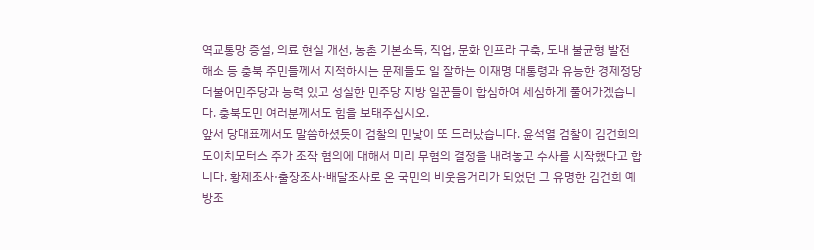역교통망 증설, 의료 현실 개선, 농촌 기본소득, 직업, 문화 인프라 구축, 도내 불균형 발전 해소 등 충북 주민들께서 지적하시는 문제들도 일 잘하는 이재명 대통령과 유능한 경제정당 더불어민주당과 능력 있고 성실한 민주당 지방 일꾼들이 합심하여 세심하게 풀어가겠습니다. 충북도민 여러분께서도 힘을 보태주십시오.
앞서 당대표께서도 말씀하셨듯이 검찰의 민낯이 또 드러났습니다. 윤석열 검찰이 김건희의 도이치모터스 주가 조작 혐의에 대해서 미리 무혐의 결정을 내려놓고 수사를 시작했다고 합니다. 황제조사·출장조사·배달조사로 온 국민의 비웃음거리가 되었던 그 유명한 김건희 예방조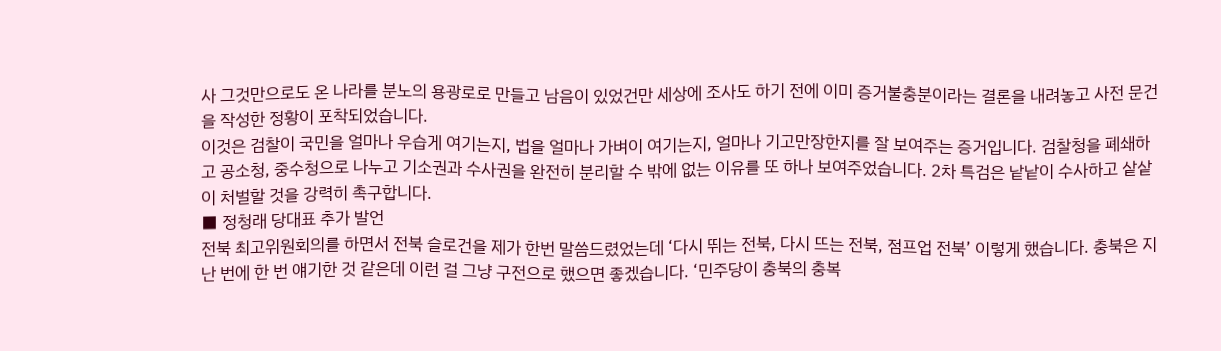사 그것만으로도 온 나라를 분노의 용광로로 만들고 남음이 있었건만 세상에 조사도 하기 전에 이미 증거불충분이라는 결론을 내려놓고 사전 문건을 작성한 정황이 포착되었습니다.
이것은 검찰이 국민을 얼마나 우습게 여기는지, 법을 얼마나 가벼이 여기는지, 얼마나 기고만장한지를 잘 보여주는 증거입니다. 검찰청을 폐쇄하고 공소청, 중수청으로 나누고 기소권과 수사권을 완전히 분리할 수 밖에 없는 이유를 또 하나 보여주었습니다. 2차 특검은 낱낱이 수사하고 샅샅이 처벌할 것을 강력히 촉구합니다.
■ 정청래 당대표 추가 발언
전북 최고위원회의를 하면서 전북 슬로건을 제가 한번 말씀드렸었는데 ‘다시 뛰는 전북, 다시 뜨는 전북, 점프업 전북’ 이렇게 했습니다. 충북은 지난 번에 한 번 얘기한 것 같은데 이런 걸 그냥 구전으로 했으면 좋겠습니다. ‘민주당이 충북의 충복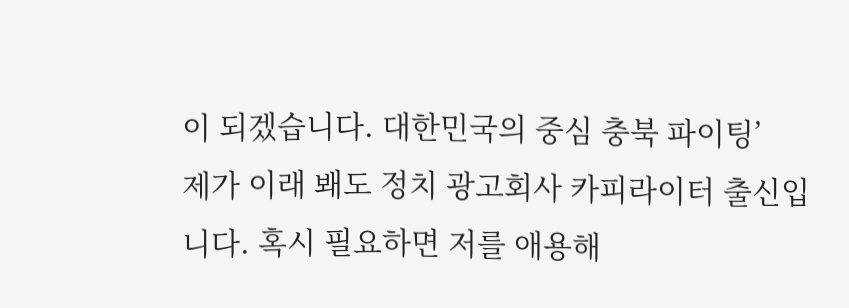이 되겠습니다. 대한민국의 중심 충북 파이팅’
제가 이래 봬도 정치 광고회사 카피라이터 출신입니다. 혹시 필요하면 저를 애용해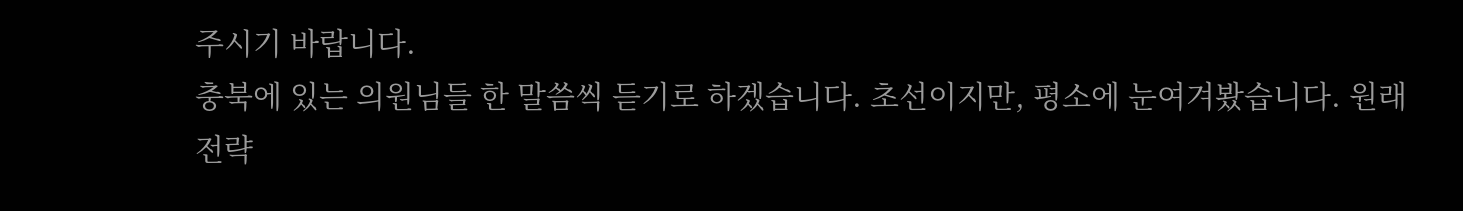주시기 바랍니다.
충북에 있는 의원님들 한 말씀씩 듣기로 하겠습니다. 초선이지만, 평소에 눈여겨봤습니다. 원래 전략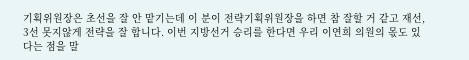기획위원장은 초선을 잘 안 맡기는데 이 분이 전략기획위원장을 하면 참 잘할 거 같고 재선, 3선 못지않게 전략을 잘 합니다. 이번 지방선거 승리를 한다면 우리 이연희 의원의 몫도 있다는 점을 말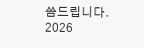씀드립니다.
2026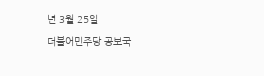년 3월 25일
더불어민주당 공보국